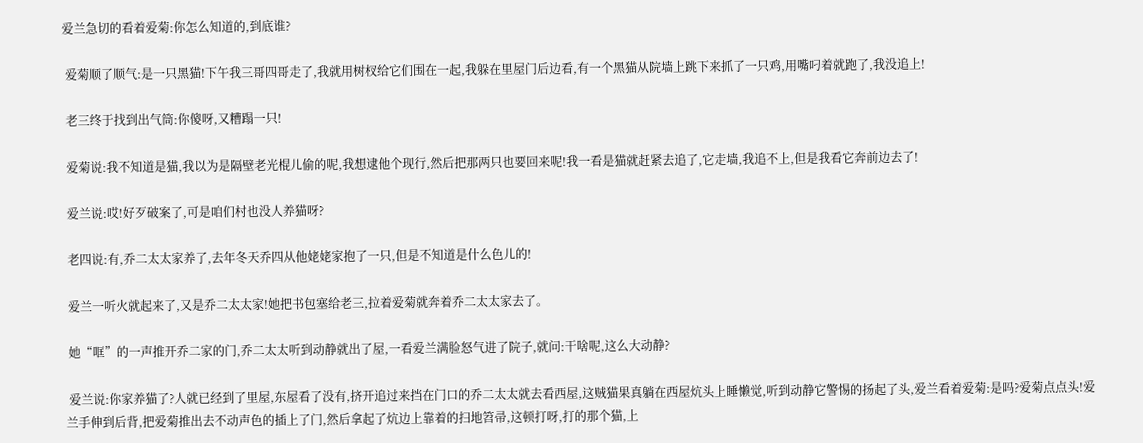爱兰急切的看着爱菊:你怎么知道的,到底谁?

 爱菊顺了顺气:是一只黑猫!下午我三哥四哥走了,我就用树杈给它们围在一起,我躲在里屋门后边看,有一个黑猫从院墙上跳下来抓了一只鸡,用嘴叼着就跑了,我没追上!

 老三终于找到出气筒:你傻呀,又糟蹋一只!

 爱菊说:我不知道是猫,我以为是隔壁老光棍儿偷的呢,我想逮他个现行,然后把那两只也要回来呢!我一看是猫就赶紧去追了,它走墙,我追不上,但是我看它奔前边去了!

 爱兰说:哎!好歹破案了,可是咱们村也没人养猫呀?

 老四说:有,乔二太太家养了,去年冬天乔四从他姥姥家抱了一只,但是不知道是什么色儿的!

 爱兰一听火就起来了,又是乔二太太家!她把书包塞给老三,拉着爱菊就奔着乔二太太家去了。

 她“哐”的一声推开乔二家的门,乔二太太听到动静就出了屋,一看爱兰满脸怒气进了院子,就问:干啥呢,这么大动静?

 爱兰说:你家养猫了?人就已经到了里屋,东屋看了没有,挤开追过来挡在门口的乔二太太就去看西屋,这贼猫果真躺在西屋炕头上睡懒觉,听到动静它警惕的扬起了头,爱兰看着爱菊:是吗?爱菊点点头!爱兰手伸到后背,把爱菊推出去不动声色的插上了门,然后拿起了炕边上靠着的扫地笤帚,这顿打呀,打的那个猫,上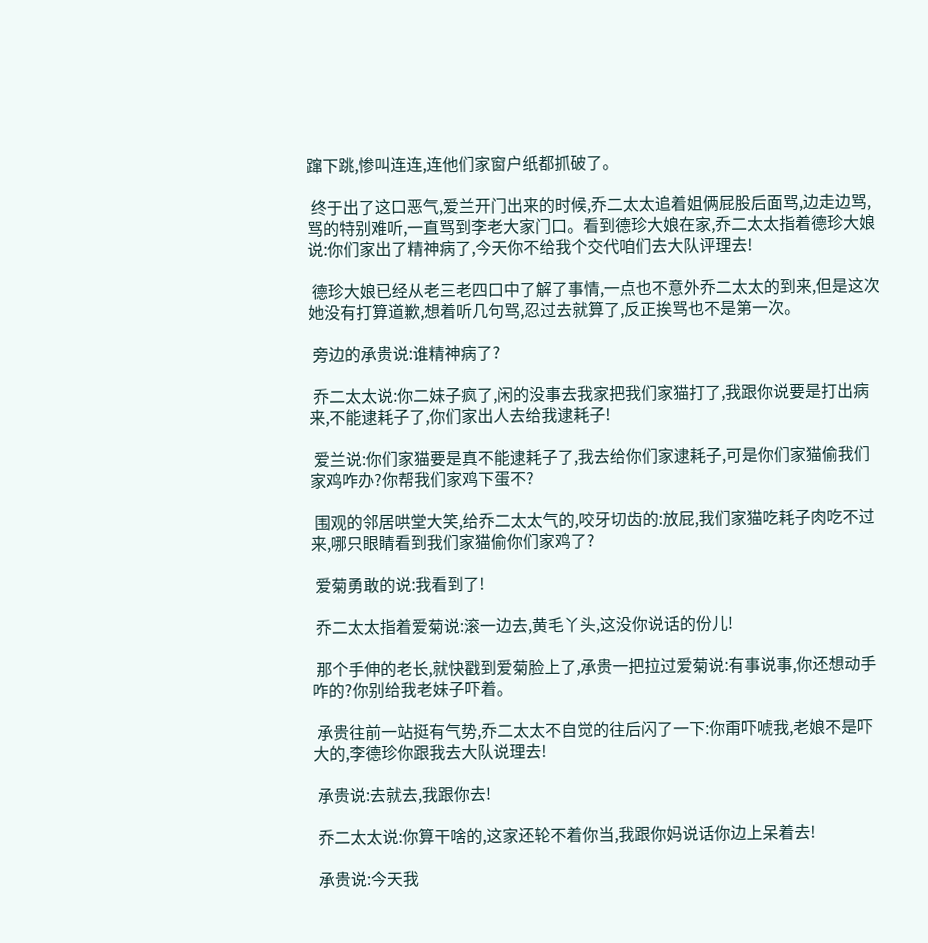蹿下跳,惨叫连连,连他们家窗户纸都抓破了。

 终于出了这口恶气,爱兰开门出来的时候,乔二太太追着姐俩屁股后面骂,边走边骂,骂的特别难听,一直骂到李老大家门口。看到德珍大娘在家,乔二太太指着德珍大娘说:你们家出了精神病了,今天你不给我个交代咱们去大队评理去!

 德珍大娘已经从老三老四口中了解了事情,一点也不意外乔二太太的到来,但是这次她没有打算道歉,想着听几句骂,忍过去就算了,反正挨骂也不是第一次。

 旁边的承贵说:谁精神病了?

 乔二太太说:你二妹子疯了,闲的没事去我家把我们家猫打了,我跟你说要是打出病来,不能逮耗子了,你们家出人去给我逮耗子!

 爱兰说:你们家猫要是真不能逮耗子了,我去给你们家逮耗子,可是你们家猫偷我们家鸡咋办?你帮我们家鸡下蛋不?

 围观的邻居哄堂大笑,给乔二太太气的,咬牙切齿的:放屁,我们家猫吃耗子肉吃不过来,哪只眼睛看到我们家猫偷你们家鸡了?

 爱菊勇敢的说:我看到了!

 乔二太太指着爱菊说:滚一边去,黄毛丫头,这没你说话的份儿!

 那个手伸的老长,就快戳到爱菊脸上了,承贵一把拉过爱菊说:有事说事,你还想动手咋的?你别给我老妹子吓着。

 承贵往前一站挺有气势,乔二太太不自觉的往后闪了一下:你甭吓唬我,老娘不是吓大的,李德珍你跟我去大队说理去!

 承贵说:去就去,我跟你去!

 乔二太太说:你算干啥的,这家还轮不着你当,我跟你妈说话你边上呆着去!

 承贵说:今天我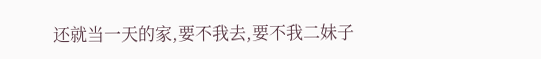还就当一天的家,要不我去,要不我二妹子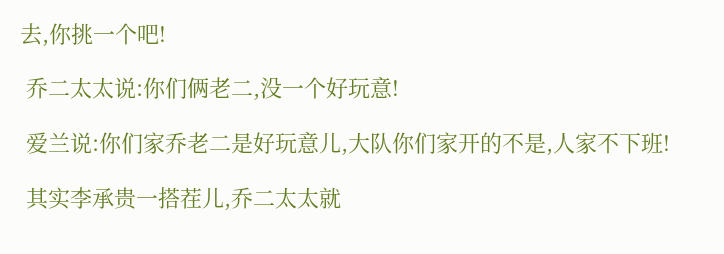去,你挑一个吧!

 乔二太太说:你们俩老二,没一个好玩意!

 爱兰说:你们家乔老二是好玩意儿,大队你们家开的不是,人家不下班!

 其实李承贵一搭茬儿,乔二太太就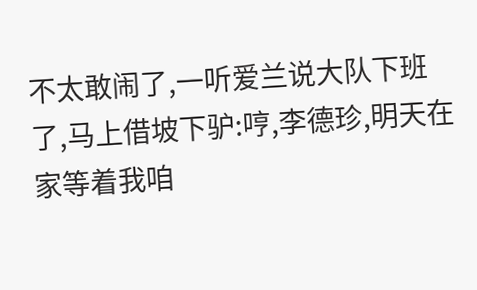不太敢闹了,一听爱兰说大队下班了,马上借坡下驴:哼,李德珍,明天在家等着我咱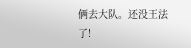俩去大队。还没王法了!